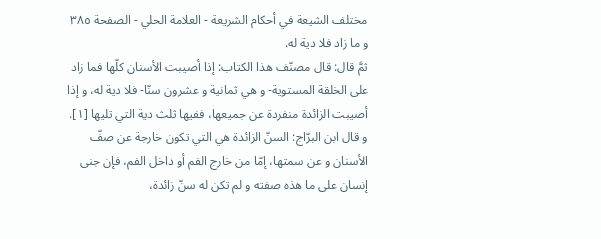مختلف الشيعة في أحكام الشريعة - العلامة الحلي - الصفحة ٣٨٥
و ما زاد فلا دية له.
ثمَّ قال: قال مصنّف هذا الكتاب: إذا أصيبت الأسنان كلّها فما زاد على الخلقة المستوية- و هي ثمانية و عشرون سنّا- فلا دية له، و إذا أصيبت الزائدة منفردة عن جميعها، ففيها ثلث دية التي تليها [١].
و قال ابن البرّاج: السنّ الزائدة هي التي تكون خارجة عن صفّ الأسنان و عن سمتها، إمّا من خارج الفم أو داخل الفم، فإن جنى إنسان على ما هذه صفته و لم تكن له سنّ زائدة،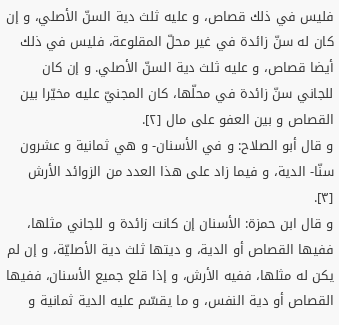فليس في ذلك قصاص، و عليه ثلث دية السنّ الأصلي، و إن كان له سنّ زائدة في غير محلّ المقلوعة، فليس في ذلك أيضا قصاص، و عليه ثلث دية السنّ الأصلي. و إن كان للجاني سنّ زائدة في محلّها، كان المجنيّ عليه مخيّرا بين القصاص و بين العفو على مال [٢].
و قال أبو الصلاح: و في الأسنان- و هي ثمانية و عشرون سنّا- الدية، و فيما زاد على هذا العدد من الزوائد الأرش [٣].
و قال ابن حمزة: الأسنان إن كانت زائدة و للجاني مثلها، ففيها القصاص أو الدية، و ديتها ثلث دية الأصليّة، و إن لم يكن له مثلها، ففيه الأرش، و إذا قلع جميع الأسنان، ففيها القصاص أو دية النفس، و ما يقسّم عليه الدية ثمانية و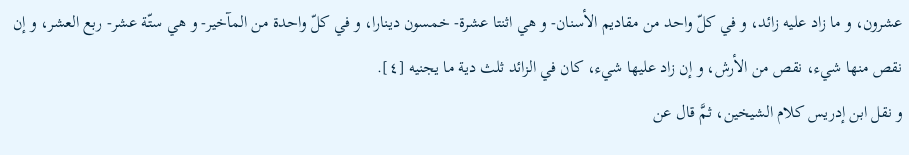عشرون، و ما زاد عليه زائد، و في كلّ واحد من مقاديم الأسنان- و هي اثنتا عشرة- خمسون دينارا، و في كلّ واحدة من المآخير- و هي ستّة عشر- ربع العشر، و إن نقص منها شيء، نقص من الأرش، و إن زاد عليها شيء، كان في الزائد ثلث دية ما يجنيه [٤].
و نقل ابن إدريس كلام الشيخين، ثمَّ قال عن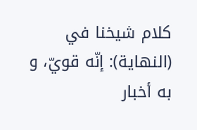كلام شيخنا في (النهاية): إنّه قويّ، و به أخبار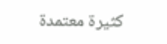كثيرة معتمدة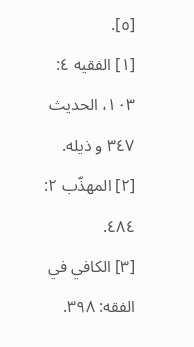[٥].
[١] الفقيه ٤: ١٠٣، الحديث ٣٤٧ و ذيله.
[٢] المهذّب ٢: ٤٨٤.
[٣] الكافي في الفقه: ٣٩٨.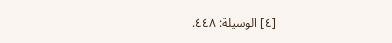[٤] الوسيلة: ٤٤٨.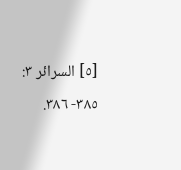[٥] السرائر ٣: ٣٨٥- ٣٨٦.